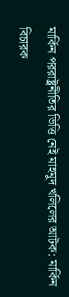মার্কিন পররাষ্ট্রনীতির ভিত্তি নেই মাহমুদ খলিলের আটক: মার্কিন বিচারক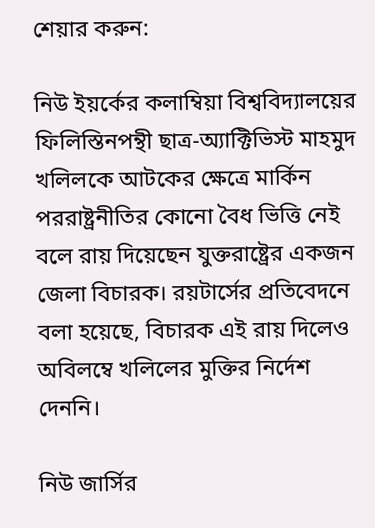শেয়ার করুন:

নিউ ইয়র্কের কলাম্বিয়া বিশ্ববিদ্যালয়ের ফিলিস্তিনপন্থী ছাত্র-অ্যাক্টিভিস্ট মাহমুদ খলিলকে আটকের ক্ষেত্রে মার্কিন পররাষ্ট্রনীতির কোনো বৈধ ভিত্তি নেই বলে রায় দিয়েছেন যুক্তরাষ্ট্রের একজন জেলা বিচারক। রয়টার্সের প্রতিবেদনে বলা হয়েছে, বিচারক এই রায় দিলেও অবিলম্বে খলিলের মুক্তির নির্দেশ দেননি।

নিউ জার্সির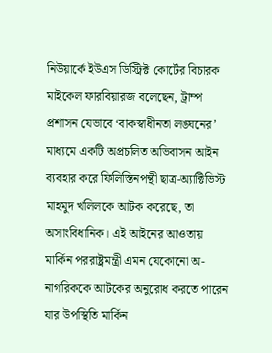নিউয়ার্কে ইউএস ডিস্ট্রিক্ট কোর্টের বিচারক মাইকেল ফারবিয়ারজ বলেছেন, ট্রাম্প প্রশাসন যেভাবে ‘বাকস্বাধীনতা লঙ্ঘনের’ মাধ্যমে একটি অপ্রচলিত অভিবাসন আইন ব্যবহার করে ফিলিস্তিনপন্থী ছাত্র-অ্যাক্টিভিস্ট মাহমুদ খলিলকে আটক করেছে, তা অসাংবিধানিক। এই আইনের আওতায় মার্কিন পররাষ্ট্রমন্ত্রী এমন যেকোনো অ-নাগরিককে আটকের অনুরোধ করতে পারেন যার উপস্থিতি মার্কিন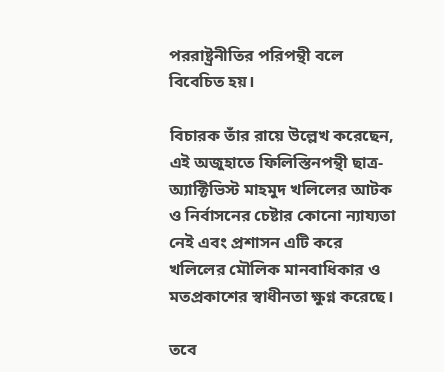পররাষ্ট্রনীতির পরিপন্থী বলে বিবেচিত হয়।

বিচারক তাঁর রায়ে উল্লেখ করেছেন, এই অজুহাতে ফিলিস্তিনপন্থী ছাত্র-অ্যাক্টিভিস্ট মাহমুদ খলিলের আটক ও নির্বাসনের চেষ্টার কোনো ন্যায্যতা নেই এবং প্রশাসন এটি করে খলিলের মৌলিক মানবাধিকার ও মতপ্রকাশের স্বাধীনতা ক্ষুণ্ন করেছে।

তবে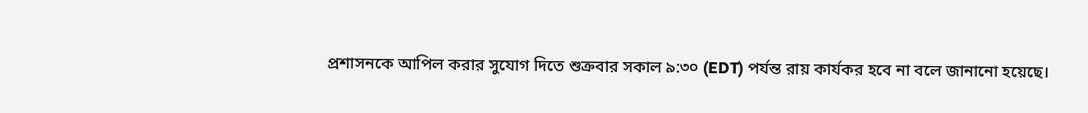প্রশাসনকে আপিল করার সুযোগ দিতে শুক্রবার সকাল ৯:৩০ (EDT) পর্যন্ত রায় কার্যকর হবে না বলে জানানো হয়েছে।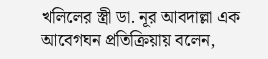খলিলের স্ত্রী ডা. নূর আবদাল্লা এক আবেগঘন প্রতিক্রিয়ায় বলেন,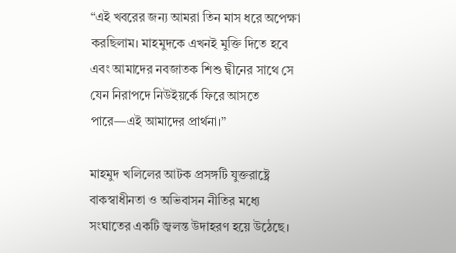“এই খবরের জন্য আমরা তিন মাস ধরে অপেক্ষা করছিলাম। মাহমুদকে এখনই মুক্তি দিতে হবে এবং আমাদের নবজাতক শিশু দ্বীনের সাথে সে যেন নিরাপদে নিউইয়র্কে ফিরে আসতে পারে—এই আমাদের প্রার্থনা।”

মাহমুদ খলিলের আটক প্রসঙ্গটি যুক্তরাষ্ট্রে বাকস্বাধীনতা ও অভিবাসন নীতির মধ্যে সংঘাতের একটি জ্বলন্ত উদাহরণ হয়ে উঠেছে।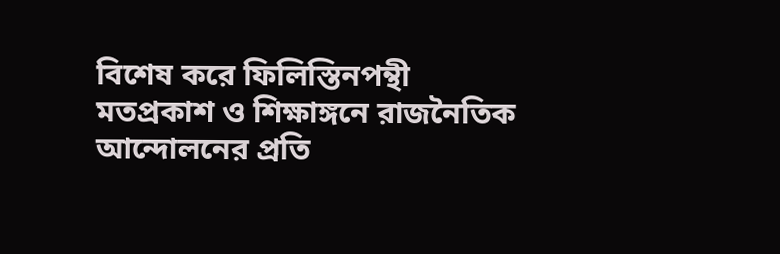বিশেষ করে ফিলিস্তিনপন্থী মতপ্রকাশ ও শিক্ষাঙ্গনে রাজনৈতিক আন্দোলনের প্রতি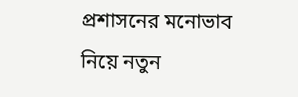প্রশাসনের মনোভাব নিয়ে নতুন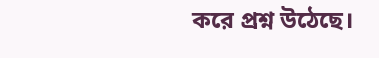করে প্রশ্ন উঠেছে।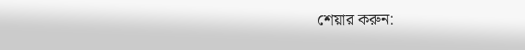শেয়ার করুন: